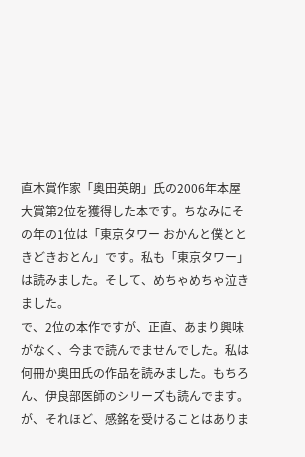直木賞作家「奥田英朗」氏の2006年本屋大賞第2位を獲得した本です。ちなみにその年の1位は「東京タワー おかんと僕とときどきおとん」です。私も「東京タワー」は読みました。そして、めちゃめちゃ泣きました。
で、2位の本作ですが、正直、あまり興味がなく、今まで読んでませんでした。私は何冊か奥田氏の作品を読みました。もちろん、伊良部医師のシリーズも読んでます。が、それほど、感銘を受けることはありま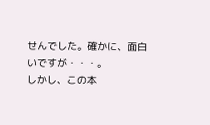せんでした。確かに、面白いですが・・・。
しかし、この本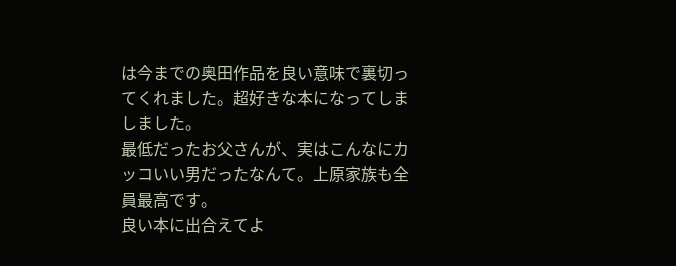は今までの奥田作品を良い意味で裏切ってくれました。超好きな本になってしましました。
最低だったお父さんが、実はこんなにカッコいい男だったなんて。上原家族も全員最高です。
良い本に出合えてよ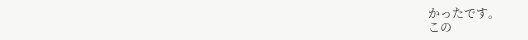かったです。
この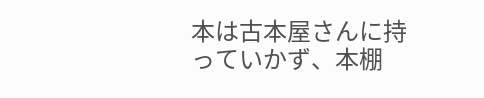本は古本屋さんに持っていかず、本棚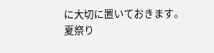に大切に置いておきます。
夏祭り